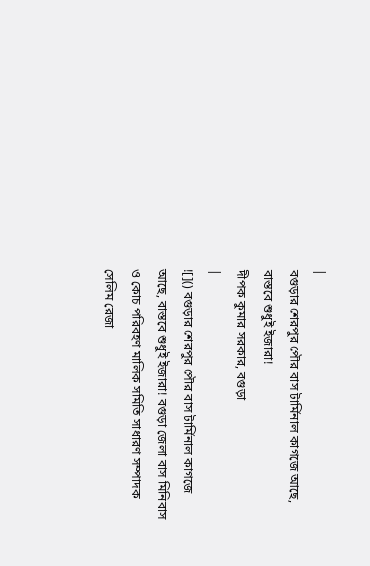|
বগুড়ার শেরপুর পৌর বাস টার্মিনাল কাগজে আছে, বাস্তবে শুধুই ইজারা!
দীপক কুমার সরকার, বগুড়া
|
![]() বগুড়ার শেরপুর পৌর বাস টার্মিনাল কাগজে আছে, বাস্তবে শুধুই ইজারা! বগুড়া জেলা বাস মিনিবাস ও কোচ পরিবহণ মালিক সমিতি সাধারণ সম্পাদক সেলিম রেজা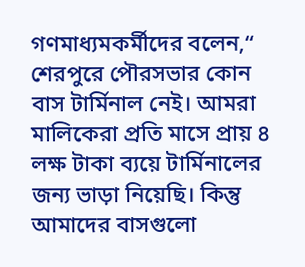গণমাধ্যমকর্মীদের বলেন,“ শেরপুরে পৌরসভার কোন বাস টার্মিনাল নেই। আমরা মালিকেরা প্রতি মাসে প্রায় ৪ লক্ষ টাকা ব্যয়ে টার্মিনালের জন্য ভাড়া নিয়েছি। কিন্তু আমাদের বাসগুলো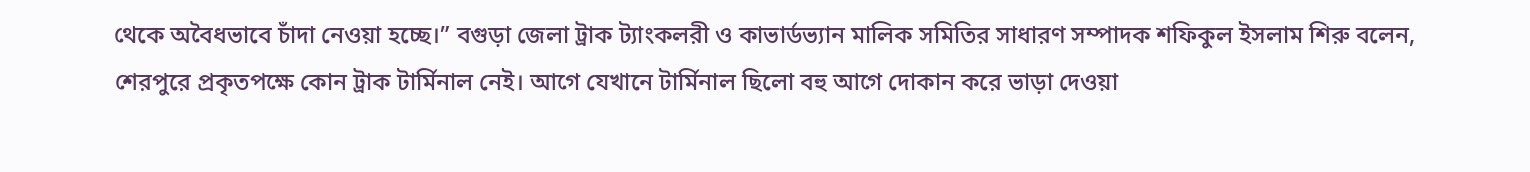থেকে অবৈধভাবে চাঁদা নেওয়া হচ্ছে।” বগুড়া জেলা ট্রাক ট্যাংকলরী ও কাভার্ডভ্যান মালিক সমিতির সাধারণ সম্পাদক শফিকুল ইসলাম শিরু বলেন, শেরপুরে প্রকৃতপক্ষে কোন ট্রাক টার্মিনাল নেই। আগে যেখানে টার্মিনাল ছিলো বহু আগে দোকান করে ভাড়া দেওয়া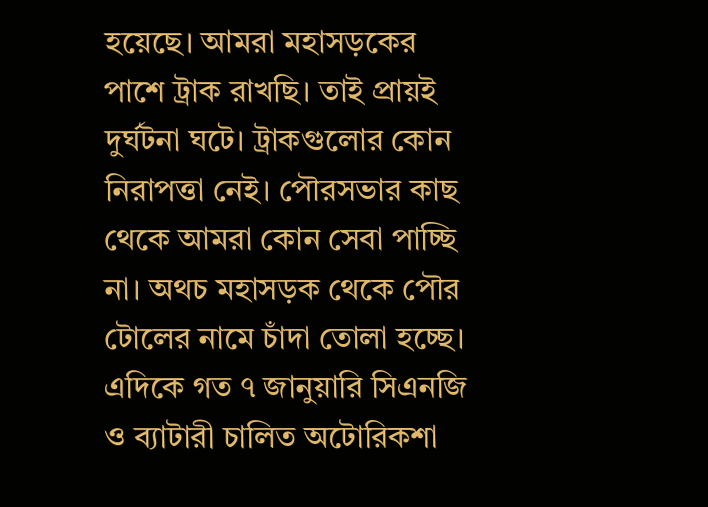হয়েছে। আমরা মহাসড়কের পাশে ট্রাক রাখছি। তাই প্রায়ই দুর্ঘটনা ঘটে। ট্রাকগুলোর কোন নিরাপত্তা নেই। পৌরসভার কাছ থেকে আমরা কোন সেবা পাচ্ছি না। অথচ মহাসড়ক থেকে পৌর টোলের নামে চাঁদা তোলা হচ্ছে। এদিকে গত ৭ জানুয়ারি সিএনজি ও ব্যাটারী চালিত অটোরিকশা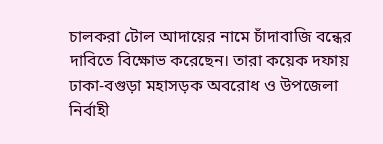চালকরা টোল আদায়ের নামে চাঁদাবাজি বন্ধের দাবিতে বিক্ষোভ করেছেন। তারা কয়েক দফায় ঢাকা-বগুড়া মহাসড়ক অবরোধ ও উপজেলা নির্বাহী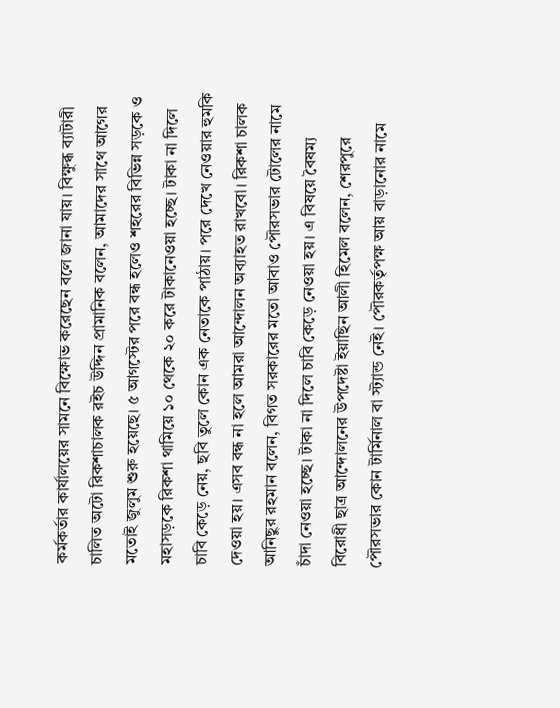কর্মকর্তার কার্যালয়ের সামনে বিক্ষোভ করেছেন বলে জানা যায়। বিক্ষুব্ধ ব্যাটারী চালিত অটো রিকশাচালক রইচ উদ্দিন প্রামানিক বলেন, আমাদের সাথে আগের মতোই জুলুম শুরু হয়েছে। ৫ আগস্টের পরে বন্ধ হলেও শহরের বিভিন্ন সড়কে ও মহাসড়কে রিকশা থামিয়ে ১০ থেকে ২০ করে টাকানেওয়া হচ্ছে। টাকা না দিলে চাবি কেড়ে নেয়, ছবি তুলে কোন এক নেতাকে পাঠায়। পরে দেখে নেওয়ার হুমকি দেওয়া হয়। এসব বন্ধ না হলে আমরা আন্দোলন অব্যাহত রাখবো। রিকশা চালক আনিছুর রহমান বলেন, বিগত সরকারের মতো আবাও পৌরসভার টোলের নামে চাঁদা নেওয়া হচ্ছে। টাকা না দিলে চাবি কেড়ে নেওয়া হয়। এ বিষয়ে বৈষম্য বিরোধী ছাত্র আন্দোলনের উপদেষ্টা ইয়াছিন আলী হিমেল বলেন, শেরপুরে পৌরসভার কোন টার্মিনাল বা স্ট্যান্ড নেই। পৌরকর্তৃপক্ষ আয় বাড়ানোর নামে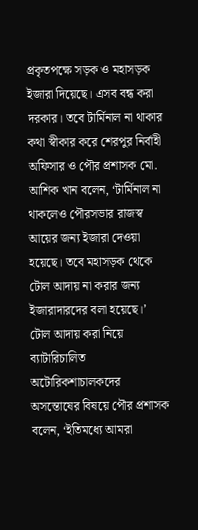প্রকৃতপক্ষে সড়ক ও মহাসড়ক ইজারা দিয়েছে। এসব বন্ধ করা দরকার। তবে টার্মিনাল না থাকার কথা স্বীকার করে শেরপুর নির্বাহী অফিসার ও পৌর প্রশাসক মো. আশিক খান বলেন, ‘টার্মিনাল না থাকলেও পৌরসভার রাজস্ব আয়ের জন্য ইজারা দেওয়া হয়েছে। তবে মহাসড়ক থেকে টোল আদায় না করার জন্য ইজারাদারদের বলা হয়েছে।’ টোল আদায় করা নিয়ে ব্যাটারিচালিত অটোরিকশাচালকদের অসন্তোষের বিষয়ে পৌর প্রশাসক বলেন, ‘ইতিমধ্যে আমরা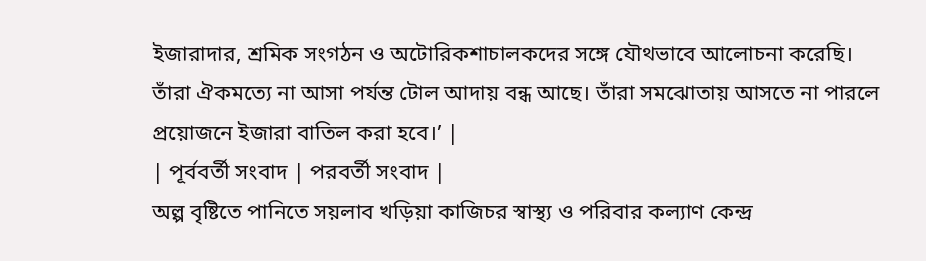ইজারাদার, শ্রমিক সংগঠন ও অটোরিকশাচালকদের সঙ্গে যৌথভাবে আলোচনা করেছি। তাঁরা ঐকমত্যে না আসা পর্যন্ত টোল আদায় বন্ধ আছে। তাঁরা সমঝোতায় আসতে না পারলে প্রয়োজনে ইজারা বাতিল করা হবে।’ |
| পূর্ববর্তী সংবাদ | পরবর্তী সংবাদ |
অল্প বৃষ্টিতে পানিতে সয়লাব খড়িয়া কাজিচর স্বাস্থ্য ও পরিবার কল্যাণ কেন্দ্র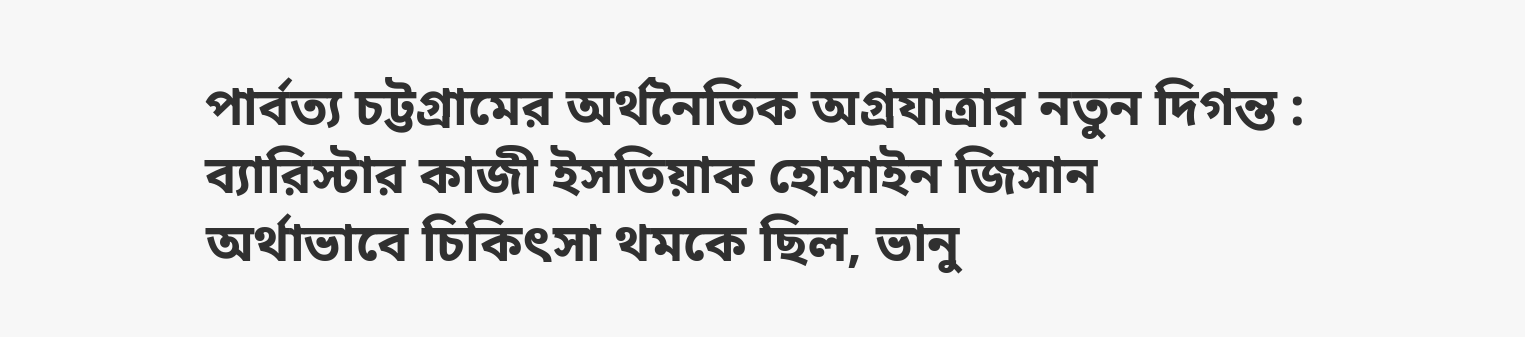পার্বত্য চট্টগ্রামের অর্থনৈতিক অগ্রযাত্রার নতুন দিগন্ত : ব্যারিস্টার কাজী ইসতিয়াক হোসাইন জিসান
অর্থাভাবে চিকিৎসা থমকে ছিল, ভানু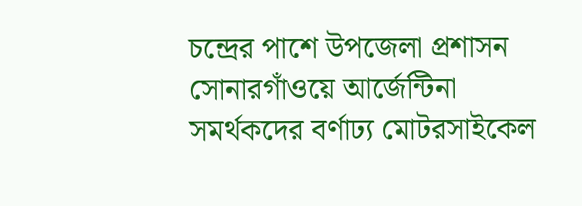চন্দ্রের পাশে উপজেলা প্রশাসন
সোনারগাঁওয়ে আর্জেন্টিনা সমর্থকদের বর্ণাঢ্য মোটরসাইকেল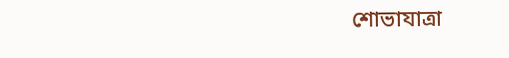শোভাযাত্রা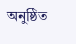অনুষ্ঠিত